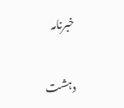خبرنامہ

دہشت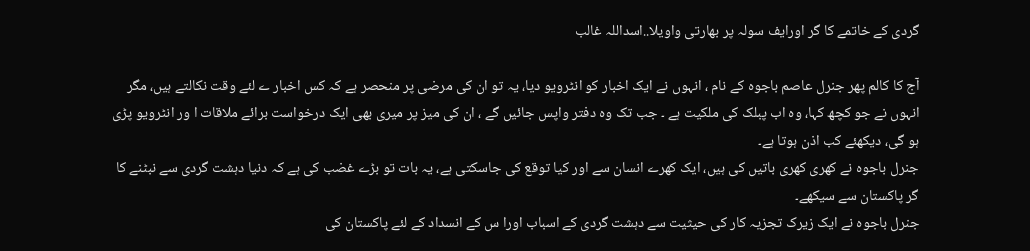گردی کے خاتمے کا گر اورایف سولہ پر بھارتی واویلا..اسداللہ غالب

آج کا کالم پھر جنرل عاصم باجوہ کے نام ، انہوں نے ایک اخبار کو انٹرویو دیا، یہ تو ان کی مرضی پر منحصر ہے کہ کس اخبار ے لئے وقت نکالتے ہیں، مگر انہوں نے جو کچھ کہا، وہ اب پبلک کی ملکیت ہے ۔ جب تک وہ دفتر واپس جائیں گے ، ان کی میز پر میری بھی ایک درخواست برائے ملاقات ا ور انٹرویو پڑی ہو گی، دیکھئے کب اذن ہوتا ہے۔
جنرل باجوہ نے کھری کھری باتیں کی ہیں، ایک کھرے انسان سے اور کیا توقع کی جاسکتی ہے، یہ بات تو بڑے غضب کی ہے کہ دنیا دہشت گردی سے نبٹنے کا گر پاکستان سے سیکھے۔
جنرل باجوہ نے ایک زیرک تجزیہ کار کی حیثیت سے دہشت گردی کے اسباب اورا س کے انسداد کے لئے پاکستان کی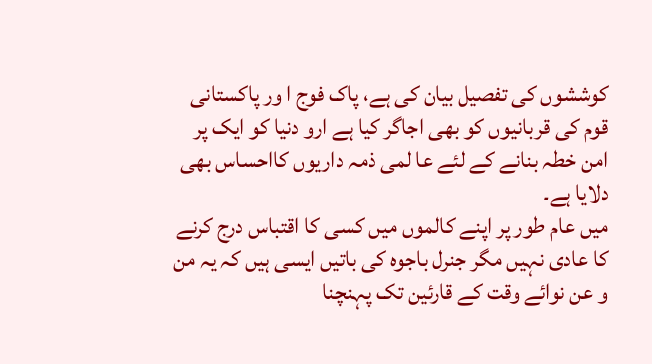کوششوں کی تفصیل بیان کی ہے، پاک فوج ا ور پاکستانی قوم کی قربانیوں کو بھی اجاگر کیا ہے ارو دنیا کو ایک پر امن خطہ بنانے کے لئے عا لمی ذمہ داریوں کااحساس بھی دلایا ہے۔
میں عام طور پر اپنے کالموں میں کسی کا اقتباس درج کرنے کا عادی نہیں مگر جنرل باجوہ کی باتیں ایسی ہیں کہ یہ من و عن نوائے وقت کے قارئین تک پہنچنا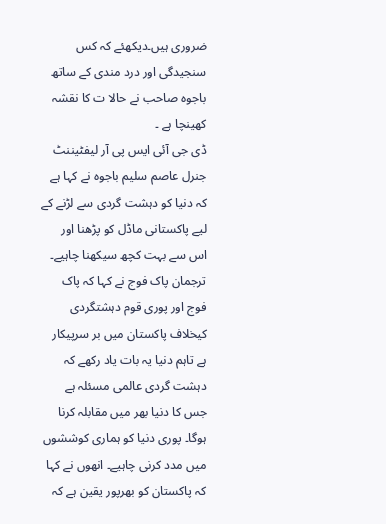ضروری ہیں۔دیکھئے کہ کس سنجیدگی اور درد مندی کے ساتھ باجوہ صاحب نے حالا ت کا نقشہ کھینچا ہے ۔
ڈی جی آئی ایس پی آر لیفٹیننٹ جنرل عاصم سلیم باجوہ نے کہا ہے کہ دنیا کو دہشت گردی سے لڑنے کے لیے پاکستانی ماڈل کو پڑھنا اور اس سے بہت کچھ سیکھنا چاہیے۔ ترجمان پاک فوج نے کہا کہ پاک فوج اور پوری قوم دہشتگردی کیخلاف پاکستان میں بر سرپیکار ہے تاہم دنیا یہ بات یاد رکھے کہ دہشت گردی عالمی مسئلہ ہے جس کا دنیا بھر میں مقابلہ کرنا ہوگا۔ پوری دنیا کو ہماری کوششوں میں مدد کرنی چاہیے۔ انھوں نے کہا کہ پاکستان کو بھرپور یقین ہے کہ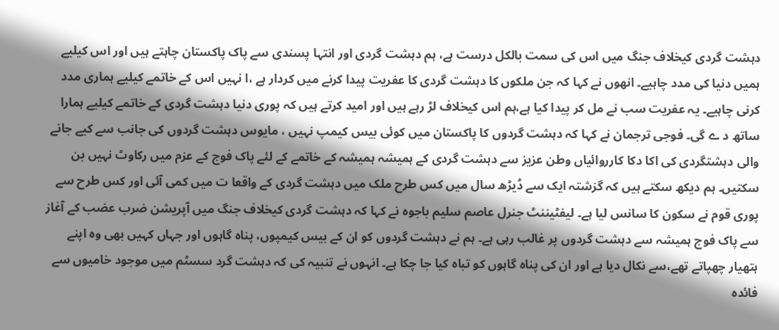دہشت گردی کیخلاف جنگ میں اس کی سمت بالکل درست ہے، ہم دہشت گردی اور انتہا پسندی سے پاک پاکستان چاہتے ہیں اور اس کیلیے ہمیں دنیا کی مدد چاہیے۔ انھوں نے کہا کہ جن ملکوں کا دہشت گردی کا عفریت پیدا کرنے میں کردار ہے ،ا نہیں اس کے خاتمے کیلیے ہماری مدد کرنی چاہیے۔ یہ عفریت سب نے مل کر پیدا کیا ہے،ہم اس کیخلاف لڑ رہے ہیں اور امید کرتے ہیں کہ پوری دنیا دہشت گردی کے خاتمے کیلیے ہمارا ساتھ د ے گی۔ فوجی ترجمان نے کہا کہ دہشت گردوں کا پاکستان میں کوئی بیس کیمپ نہیں ، مایوس دہشت گردوں کی جانب سے کیے جانے والی دہشتگردی کی اکا دکا کارروائیاں وطن عزیز سے دہشت گردی کے ہمیشہ ہمیشہ کے خاتمے کے لئے پاک فوج کے عزم میں رکاوٹ نہیں بن سکتیں۔ ہم دیکھ سکتے ہیں کہ گزشتہ ایک سے ڈیڑھ سال میں کس طرح ملک میں دہشت گردی کے واقعا ت میں کمی آئی اور کس طرح سے پوری قوم نے سکون کا سانس لیا ہے۔ لیفٹیننٹ جنرل عاصم سلیم باجوہ نے کہا کہ دہشت گردی کیخلاف جنگ میں آپریشن ضرب عضب کے آغاز سے پاک فوج ہمیشہ سے دہشت گردوں پر غالب رہی ہے۔ ہم نے دہشت گردوں کو ان کے بیس کیمپوں، پناہ گاہوں اور جہاں کہیں بھی وہ اپنے ہتھیار چھپاتے تھے،سے نکال دیا ہے اور ان کی پناہ گاہوں کو تباہ کیا جا چکا ہے۔ انہوں نے تنبیہ کی کہ دہشت گرد سسٹم میں موجود خامیوں سے فائدہ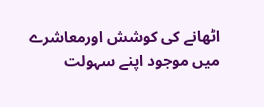اٹھانے کی کوشش اورمعاشرے میں موجود اپنے سہولت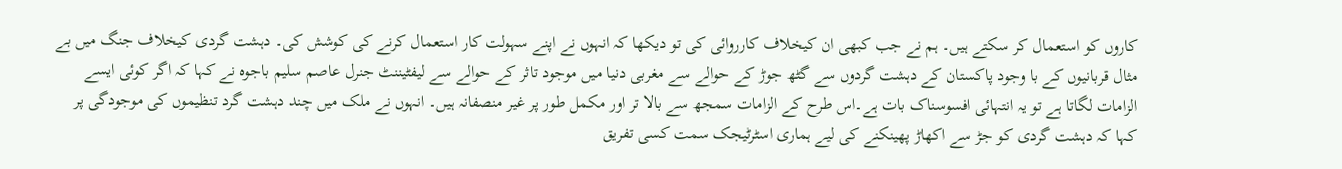کاروں کو استعمال کر سکتے ہیں۔ ہم نے جب کبھی ان کیخلاف کارروائی کی تو دیکھا کہ انہوں نے اپنے سہولت کار استعمال کرنے کی کوشش کی۔ دہشت گردی کیخلاف جنگ میں بے مثال قربانیوں کے با وجود پاکستان کے دہشت گردوں سے گٹھ جوڑ کے حوالے سے مغربی دنیا میں موجود تاثر کے حوالے سے لیفٹیننٹ جنرل عاصم سلیم باجوہ نے کہا کہ اگر کوئی ایسے الزامات لگاتا ہے تو یہ انتہائی افسوسناک بات ہے۔اس طرح کے الزامات سمجھ سے بالا تر اور مکمل طور پر غیر منصفانہ ہیں۔ انہوں نے ملک میں چند دہشت گرد تنظیموں کی موجودگی پر کہا کہ دہشت گردی کو جڑ سے اکھاڑ پھینکنے کی لیے ہماری اسٹرٹیجک سمت کسی تفریق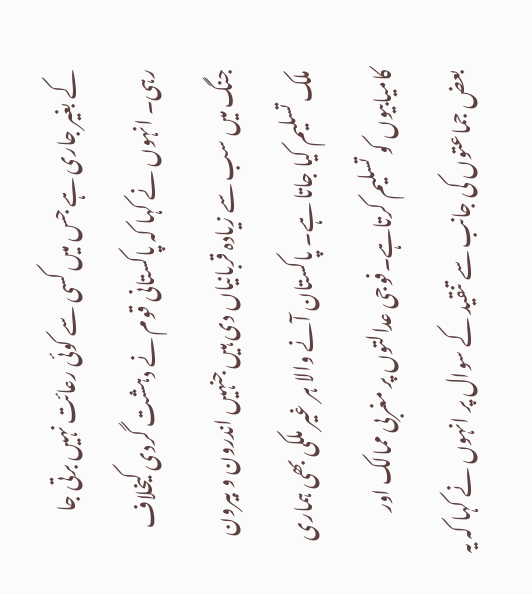کے بغیر جاری ہے جس میں کسی سے کوئی رعائت نہیں برتی جا رہی۔ انہوں نے کہا کہ پاکستانی قوم نے دہشت گردی کیخلاف جنگ میں سب سے زیادہ قربانیاں دی ہیں جنہیں اندرون و بیرون ملک تسلیم کیا جاتا ہے۔ پاکستان آنے والا ہر غیر ملکی بھی ہماری کامیابیوں کو تسلیم کرتاہے۔فوجی عدالتوں پر مغربی ممالک اور بعض جماعتوں کی جانب سے تنقید کے سوال پر انہوں نے کہا کہ یہ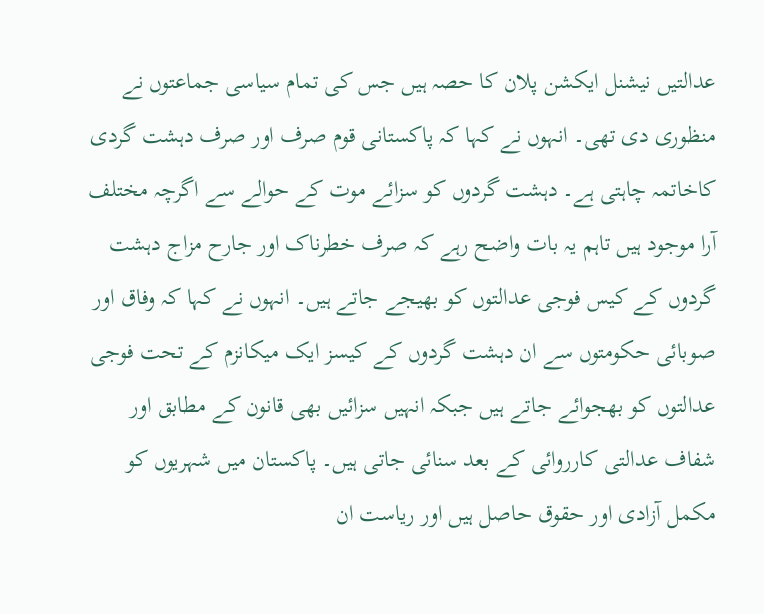عدالتیں نیشنل ایکشن پلان کا حصہ ہیں جس کی تمام سیاسی جماعتوں نے منظوری دی تھی۔ انہوں نے کہا کہ پاکستانی قوم صرف اور صرف دہشت گردی کاخاتمہ چاہتی ہے۔ دہشت گردوں کو سزائے موت کے حوالے سے اگرچہ مختلف آرا موجود ہیں تاہم یہ بات واضح رہے کہ صرف خطرناک اور جارح مزاج دہشت گردوں کے کیس فوجی عدالتوں کو بھیجے جاتے ہیں۔ انہوں نے کہا کہ وفاق اور صوبائی حکومتوں سے ان دہشت گردوں کے کیسز ایک میکانزم کے تحت فوجی عدالتوں کو بھجوائے جاتے ہیں جبکہ انہیں سزائیں بھی قانون کے مطابق اور شفاف عدالتی کارروائی کے بعد سنائی جاتی ہیں۔ پاکستان میں شہریوں کو مکمل آزادی اور حقوق حاصل ہیں اور ریاست ان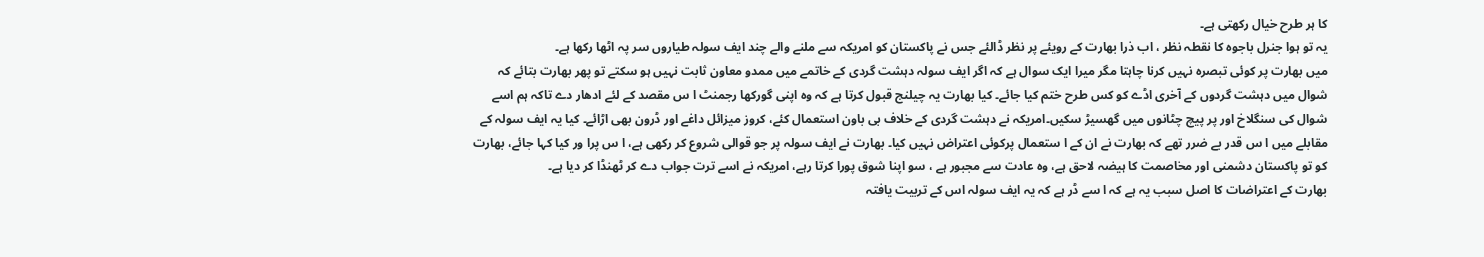کا ہر طرح خیال رکھتی ہے۔
یہ تو ہوا جنرل باجوہ کا نقطہ نظر ، اب ذرا بھارت کے رویئے پر نظر ڈالئے جس نے پاکستان کو امریکہ سے ملنے والے چند ایف سولہ طیاروں سر پہ اٹھا رکھا ہے۔
میں بھارت پر کوئی تبصرہ نہیں کرنا چاہتا مگر میرا ایک سوال ہے کہ اگر ایف سولہ دہشت گردی کے خاتمے میں ممدو معاون ثابت نہیں ہو سکتے تو پھر بھارت بتائے کہ شوال میں دہشت گردوں کے آخری اڈے کو کس طرح ختم کیا جائے۔ کیا بھارت یہ چیلنج قبول کرتا ہے کہ وہ اپنی گورکھا رجمنٹ ا س مقصد کے لئے ادھار دے تاکہ ہم اسے شوال کی سنگلاخ اور پر پیچ چٹانوں میں گھسیڑ سکیں۔امریکہ نے دہشت گردی کے خلاف بی باون استعمال کئے، کروز میزائل داغے اور ڈرون بھی اڑائے۔ کیا یہ ایف سولہ کے مقابلے میں ا س قدر بے ضرر تھے کہ بھارت نے ان کے ا ستعمال پرکوئی اعتراض نہیں کیا۔ بھارت نے ایف سولہ پر جو قوالی شروع کر رکھی ہے، ا س پرا ور کیا کہا جائے، بھارت کو تو پاکستان دشمنی اور مخاصمت کا ہیضہ لاحق ہے، وہ عادت سے مجبور ہے ، سو اپنا شوق پورا کرتا رہے، امریکہ نے اسے ترت جواب دے کر ٹھنڈا کر دیا ہے۔
بھارت کے اعتراضات کا اصل سبب یہ ہے کہ ا سے ڈر ہے کہ یہ ایف سولہ اس کے تربیت یافتہ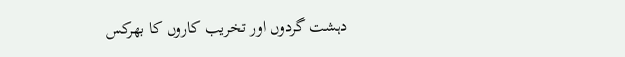دہشت گردوں اور تخریب کاروں کا بھرکس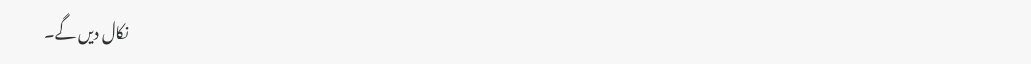نکال دیں گے۔